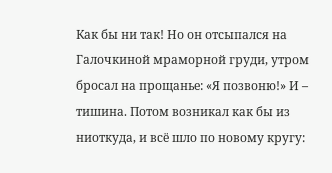Как бы ни так! Но он отсыпался на Галочкиной мраморной груди, утром бросал на прощанье: «Я позвоню!» И – тишина. Потом возникал как бы из ниоткуда, и всё шло по новому кругу: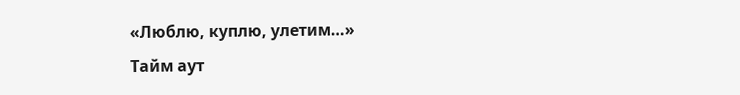«Люблю, куплю, улетим…»
Тайм аут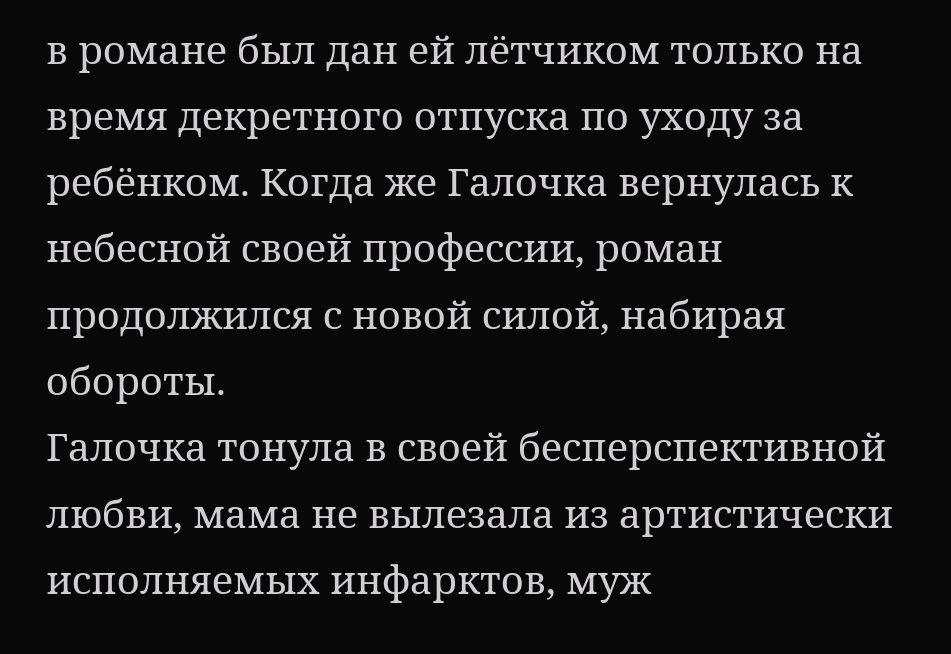в романе был дан ей лётчиком только на время декретного отпуска по уходу за ребёнком. Когда же Галочка вернулась к небесной своей профессии, роман продолжился с новой силой, набирая обороты.
Галочка тонула в своей бесперспективной любви, мама не вылезала из артистически исполняемых инфарктов, муж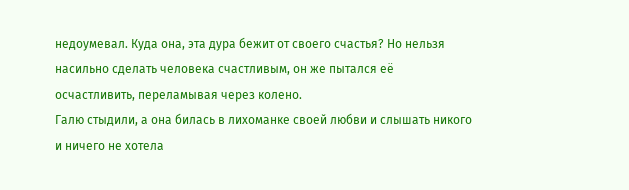недоумевал. Куда она, эта дура бежит от своего счастья? Но нельзя насильно сделать человека счастливым, он же пытался её осчастливить, переламывая через колено.
Галю стыдили, а она билась в лихоманке своей любви и слышать никого и ничего не хотела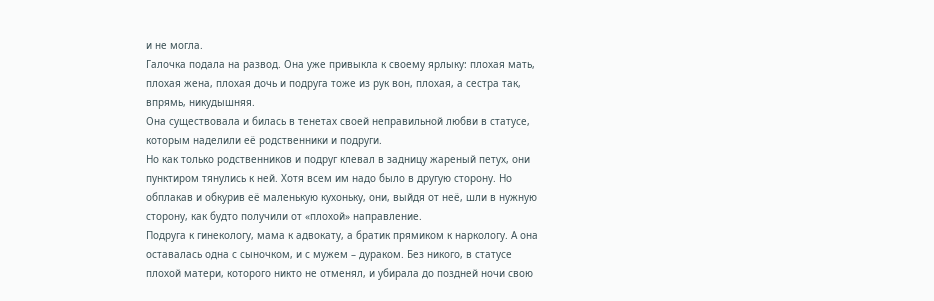и не могла.
Галочка подала на развод. Она уже привыкла к своему ярлыку: плохая мать, плохая жена, плохая дочь и подруга тоже из рук вон, плохая, а сестра так, впрямь, никудышняя.
Она существовала и билась в тенетах своей неправильной любви в статусе, которым наделили её родственники и подруги.
Но как только родственников и подруг клевал в задницу жареный петух, они пунктиром тянулись к ней. Хотя всем им надо было в другую сторону. Но обплакав и обкурив её маленькую кухоньку, они, выйдя от неё, шли в нужную сторону, как будто получили от «плохой» направление.
Подруга к гинекологу, мама к адвокату, а братик прямиком к наркологу. А она оставалась одна с сыночком, и с мужем – дураком. Без никого, в статусе плохой матери, которого никто не отменял, и убирала до поздней ночи свою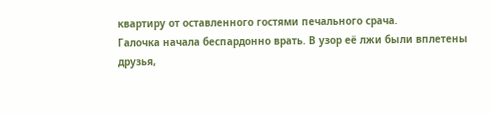квартиру от оставленного гостями печального срача.
Галочка начала беспардонно врать. В узор её лжи были вплетены друзья,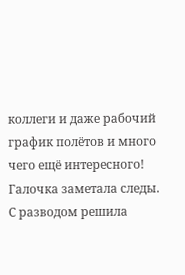коллеги и даже рабочий график полётов и много чего ещё интересного! Галочка заметала следы.
С разводом решила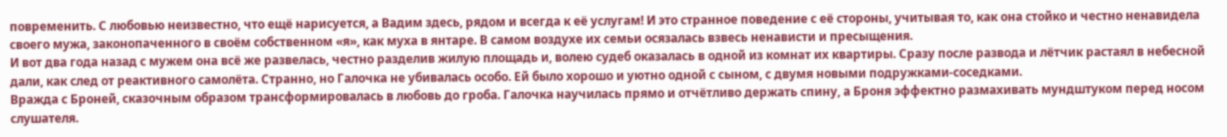повременить. С любовью неизвестно, что ещё нарисуется, а Вадим здесь, рядом и всегда к её услугам! И это странное поведение с её стороны, учитывая то, как она стойко и честно ненавидела своего мужа, законопаченного в своём собственном «я», как муха в янтаре. В самом воздухе их семьи осязалась взвесь ненависти и пресыщения.
И вот два года назад с мужем она всё же развелась, честно разделив жилую площадь и, волею судеб оказалась в одной из комнат их квартиры. Сразу после развода и лётчик растаял в небесной дали, как след от реактивного самолёта. Странно, но Галочка не убивалась особо. Ей было хорошо и уютно одной с сыном, с двумя новыми подружками-соседками.
Вражда с Броней, сказочным образом трансформировалась в любовь до гроба. Галочка научилась прямо и отчётливо держать спину, а Броня эффектно размахивать мундштуком перед носом слушателя.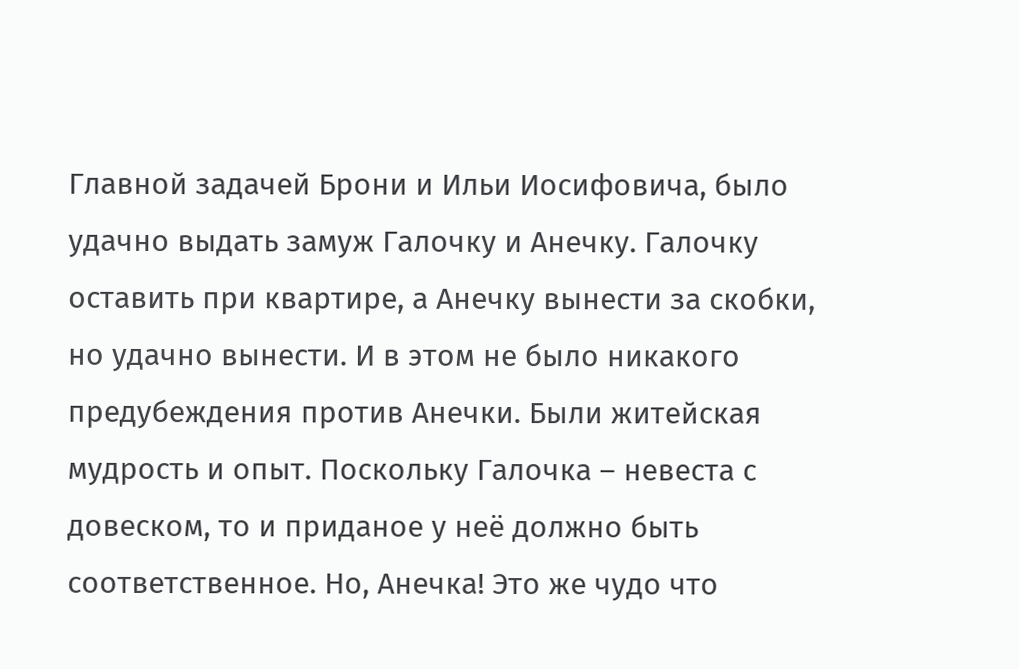Главной задачей Брони и Ильи Иосифовича, было удачно выдать замуж Галочку и Анечку. Галочку оставить при квартире, а Анечку вынести за скобки, но удачно вынести. И в этом не было никакого предубеждения против Анечки. Были житейская мудрость и опыт. Поскольку Галочка – невеста с довеском, то и приданое у неё должно быть соответственное. Но, Анечка! Это же чудо что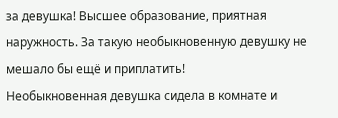за девушка! Высшее образование, приятная наружность. За такую необыкновенную девушку не мешало бы ещё и приплатить!
Необыкновенная девушка сидела в комнате и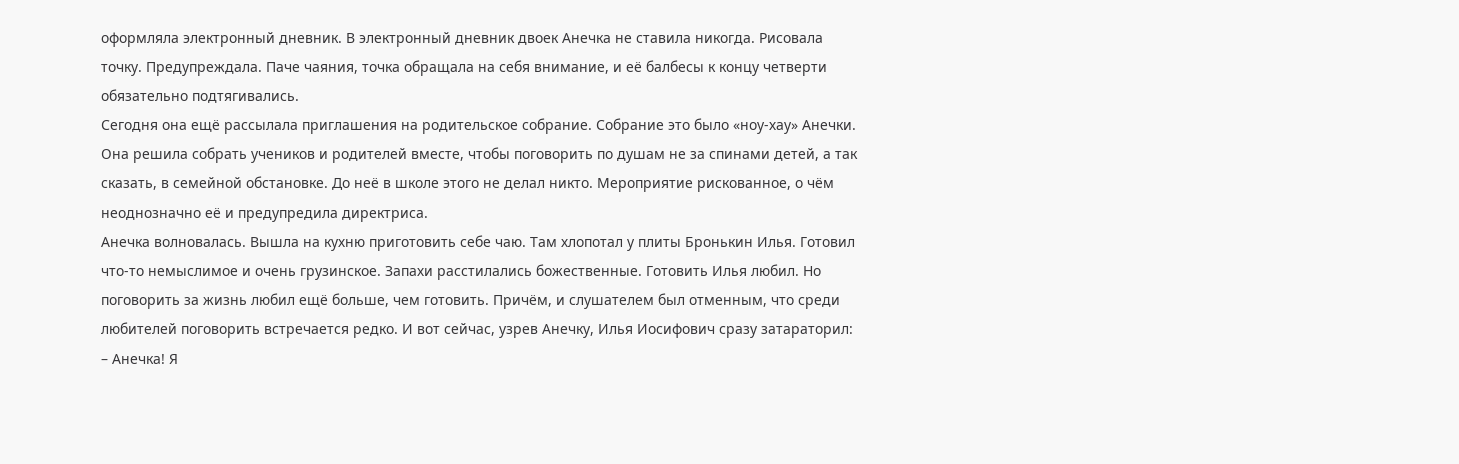оформляла электронный дневник. В электронный дневник двоек Анечка не ставила никогда. Рисовала точку. Предупреждала. Паче чаяния, точка обращала на себя внимание, и её балбесы к концу четверти обязательно подтягивались.
Сегодня она ещё рассылала приглашения на родительское собрание. Собрание это было «ноу-хау» Анечки. Она решила собрать учеников и родителей вместе, чтобы поговорить по душам не за спинами детей, а так сказать, в семейной обстановке. До неё в школе этого не делал никто. Мероприятие рискованное, о чём неоднозначно её и предупредила директриса.
Анечка волновалась. Вышла на кухню приготовить себе чаю. Там хлопотал у плиты Бронькин Илья. Готовил что-то немыслимое и очень грузинское. Запахи расстилались божественные. Готовить Илья любил. Но поговорить за жизнь любил ещё больше, чем готовить. Причём, и слушателем был отменным, что среди любителей поговорить встречается редко. И вот сейчас, узрев Анечку, Илья Иосифович сразу затараторил:
– Анечка! Я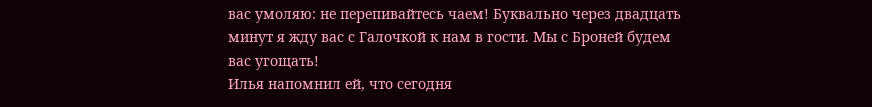вас умоляю: не перепивайтесь чаем! Буквально через двадцать минут я жду вас с Галочкой к нам в гости. Мы с Броней будем вас угощать!
Илья напомнил ей, что сегодня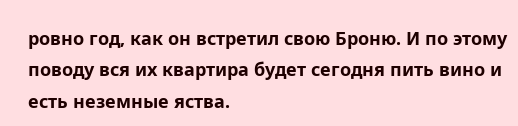ровно год, как он встретил свою Броню. И по этому поводу вся их квартира будет сегодня пить вино и есть неземные яства.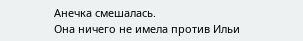Анечка смешалась.
Она ничего не имела против Ильи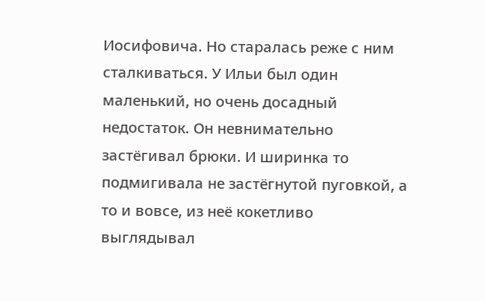Иосифовича. Но старалась реже с ним сталкиваться. У Ильи был один маленький, но очень досадный недостаток. Он невнимательно застёгивал брюки. И ширинка то подмигивала не застёгнутой пуговкой, а то и вовсе, из неё кокетливо выглядывал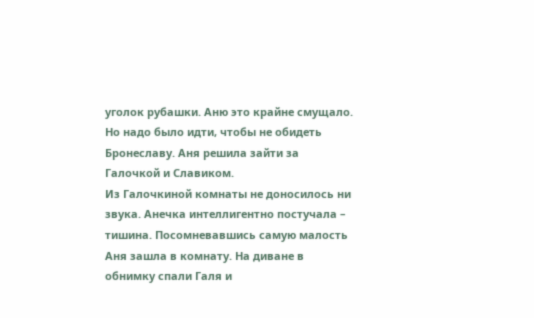уголок рубашки. Аню это крайне смущало. Но надо было идти, чтобы не обидеть Бронеславу. Аня решила зайти за Галочкой и Славиком.
Из Галочкиной комнаты не доносилось ни звука. Анечка интеллигентно постучала – тишина. Посомневавшись самую малость Аня зашла в комнату. На диване в обнимку спали Галя и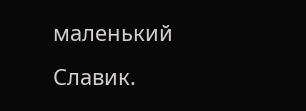маленький Славик.